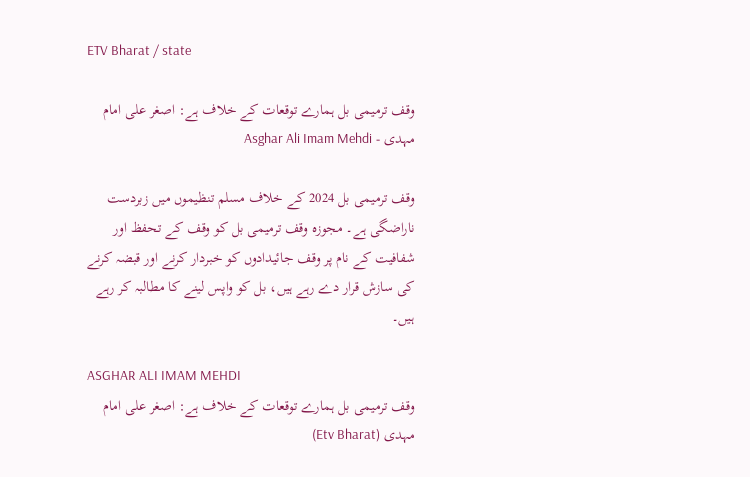ETV Bharat / state

وقف ترمیمی بل ہمارے توقعات کے خلاف ہے: اصغر علی امام مہدی - Asghar Ali Imam Mehdi

وقف ترمیمی بل 2024 کے خلاف مسلم تنظیموں میں زبردست ناراضگی ہے۔ مجوزہ وقف ترمیمی بل کو وقف کے تحفظ اور شفافیت کے نام پر وقف جائیدادوں کو خبردار کرنے اور قبضہ کرنے کی سازش قرار دے رہے ہیں، بل کو واپس لینے کا مطالبہ کر رہے ہیں۔

ASGHAR ALI IMAM MEHDI
وقف ترمیمی بل ہمارے توقعات کے خلاف ہے: اصغر علی امام مہدی (Etv Bharat)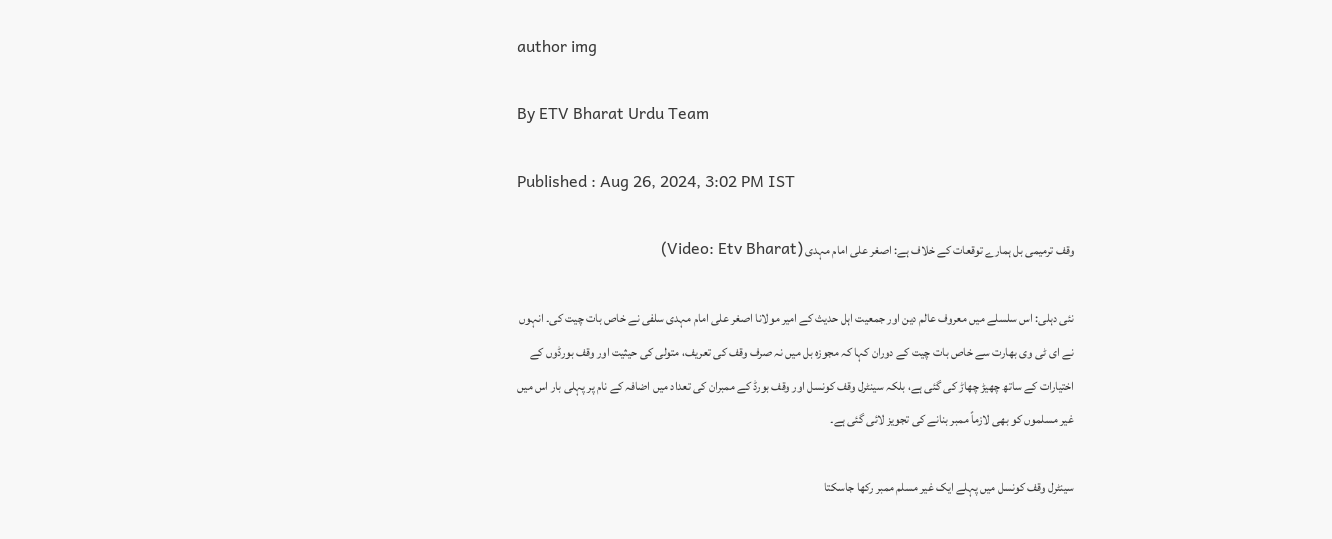author img

By ETV Bharat Urdu Team

Published : Aug 26, 2024, 3:02 PM IST

وقف ترمیمی بل ہمارے توقعات کے خلاف ہے: اصغر علی امام مہدی (Video: Etv Bharat)

نئی دہلی: اس سلسلے میں معروف عالم دین اور جمعیت اہل حدیث کے امیر مولانا اصغر علی امام مہدی سلفی نے خاص بات چیت کی۔ انہوں نے ای ٹی وی بھارت سے خاص بات چیت کے دوران کہا کہ مجوزہ بل میں نہ صرف وقف کی تعریف، متولی کی حیثیت اور وقف بورڈوں کے اختیارات کے ساتھ چھیڑ چھاڑ کی گئی ہے، بلکہ سینٹرل وقف کونسل اور وقف بورڈ کے ممبران کی تعداد میں اضافہ کے نام پر پہلی بار اس میں غیر مسلموں کو بھی لازماً ممبر بنانے کی تجویز لائی گئی ہے۔

سینٹرل وقف کونسل میں پہلے ایک غیر مسلم ممبر رکھا جاسکتا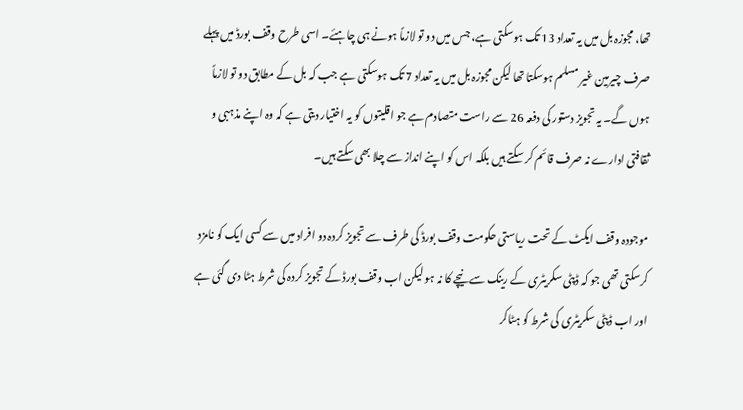تھا، مجوزہ بل میں یہ تعداد 13 تک ہوسکتی ہے، جس میں دو تو لازماً ہونے ہی چاہئے۔ اسی طرح وقف بورڈ میں پہلے صرف چیرمین غیر مسلم ہوسکتا تھا لیکن مجوزہ بل میں یہ تعداد 7 تک ہوسکتی ہے جب کہ بل کے مطابق دو تو لازماً ہوں گے۔ یہ تجویز دستور کی دفعہ 26 سے راست متصادم ہے جو اقلیتوں کو یہ اختیار دیتی ہے کہ وہ اپنے مذہبی و ثقافتی ادارے نہ صرف قائم کر سکتے ہیں بلکہ اس کو اپنے انداز سے چلا بھی سکتے ہیں۔

موجودہ وقف ایکٹ کے تحت ریاستی حکومت وقف بورڈ کی طرف سے تجویز کردہ دو افراد میں سے کسی ایک کو نامزد کرسکتی تھی جو کہ ڈپٹی سکریٹری کے رینک سے نیچے کا نہ ہو لیکن اب وقف بورڈ کے تجویز کردہ کی شرط ہٹا دی گئی ہے اور اب ڈپٹی سکریٹری کی شرط کو ہٹاکر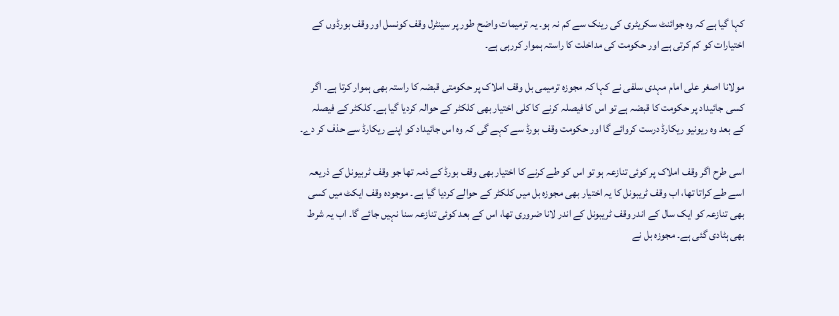کہا گیا ہے کہ وہ جوائنٹ سکریٹری کی رینک سے کم نہ ہو۔ یہ ترمیمات واضح طور پر سینٹرل وقف کونسل اور وقف بورڈوں کے اختیارات کو کم کرتی ہے اور حکومت کی مداخلت کا راستہ ہموار کررہی ہے۔

مولانا اصغر علی امام مہدی سلفی نے کہا کہ مجوزہ ترمیمی بل وقف املاک پر حکومتی قبضہ کا راستہ بھی ہموار کرتا ہے۔ اگر کسی جائیداد پر حکومت کا قبضہ ہے تو اس کا فیصلہ کرنے کا کلی اختیار بھی کلکٹر کے حوالہ کردیا گیا ہے۔ کلکٹر کے فیصلہ کے بعد وہ ریونیو ریکارڈ درست کروائے گا اور حکومت وقف بورڈ سے کہے گی کہ وہ اس جائیداد کو اپنے ریکارڈ سے حذف کر دے۔

اسی طرح اگر وقف املاک پر کوئی تنازعہ ہو تو اس کو طے کرنے کا اختیار بھی وقف بورڈ کے ذمہ تھا جو وقف ٹربیونل کے ذریعہ اسے طے کراتا تھا، اب وقف ٹریبونل کا یہ اختیار بھی مجوزہ بل میں کلکٹر کے حوالے کردیا گیا ہے۔ موجودہ وقف ایکٹ میں کسی بھی تنازعہ کو ایک سال کے اندر وقف ٹریبونل کے اندر لانا ضروری تھا، اس کے بعد کوئی تنازعہ سنا نہیں جائے گا۔ اب یہ شرط بھی ہٹادی گئی ہے۔ مجوزہ بل نے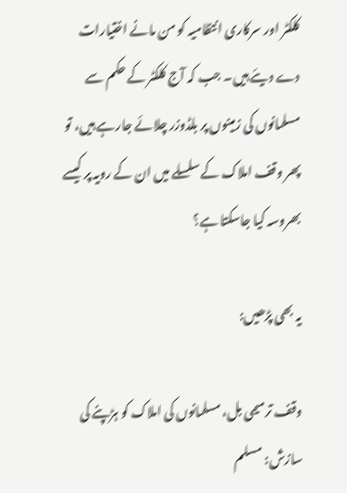کلکٹر اور سرکاری انتظامیہ کو من مانے اختیارات دے دیئے ہیں۔ جب کہ آج کلکٹر کے حکم سے مسلمانوں کی زمینوں پر بلڈوزر چلائے جارہے ہیں، تو پھر وقف املاک کے سلسلے میں ان کے رویہ پر کیسے بھروسہ کیا جاسکتا ہے؟

یہ بھی پڑھیں:

وقف ترمیمی بل، مسلمانوں کی املاک کو ہڑپنے کی سازش: مسلم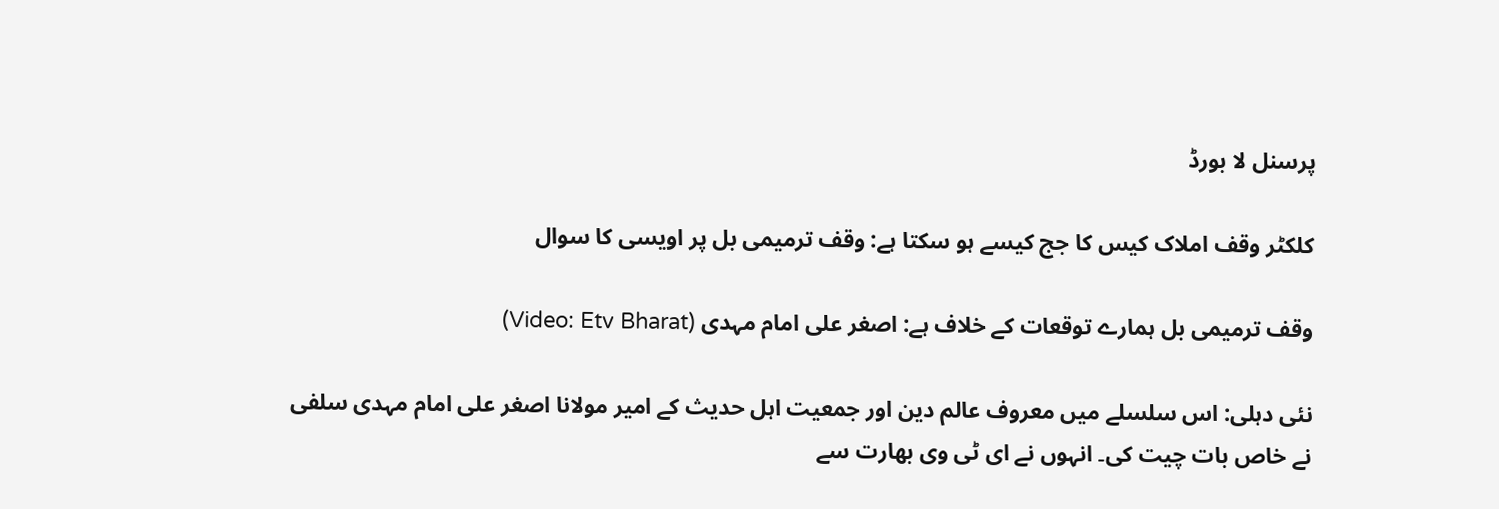پرسنل لا بورڈ

کلکٹر وقف املاک کیس کا جج کیسے ہو سکتا ہے: وقف ترمیمی بل پر اویسی کا سوال

وقف ترمیمی بل ہمارے توقعات کے خلاف ہے: اصغر علی امام مہدی (Video: Etv Bharat)

نئی دہلی: اس سلسلے میں معروف عالم دین اور جمعیت اہل حدیث کے امیر مولانا اصغر علی امام مہدی سلفی نے خاص بات چیت کی۔ انہوں نے ای ٹی وی بھارت سے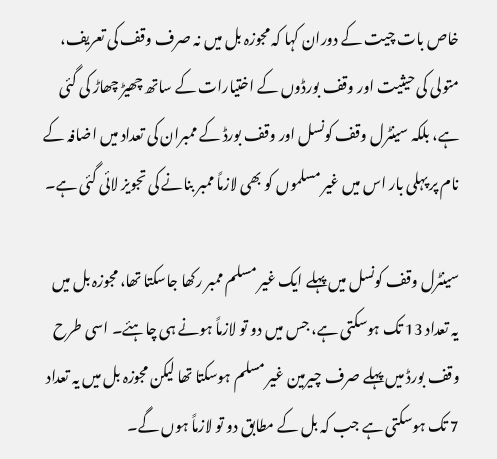خاص بات چیت کے دوران کہا کہ مجوزہ بل میں نہ صرف وقف کی تعریف، متولی کی حیثیت اور وقف بورڈوں کے اختیارات کے ساتھ چھیڑ چھاڑ کی گئی ہے، بلکہ سینٹرل وقف کونسل اور وقف بورڈ کے ممبران کی تعداد میں اضافہ کے نام پر پہلی بار اس میں غیر مسلموں کو بھی لازماً ممبر بنانے کی تجویز لائی گئی ہے۔

سینٹرل وقف کونسل میں پہلے ایک غیر مسلم ممبر رکھا جاسکتا تھا، مجوزہ بل میں یہ تعداد 13 تک ہوسکتی ہے، جس میں دو تو لازماً ہونے ہی چاہئے۔ اسی طرح وقف بورڈ میں پہلے صرف چیرمین غیر مسلم ہوسکتا تھا لیکن مجوزہ بل میں یہ تعداد 7 تک ہوسکتی ہے جب کہ بل کے مطابق دو تو لازماً ہوں گے۔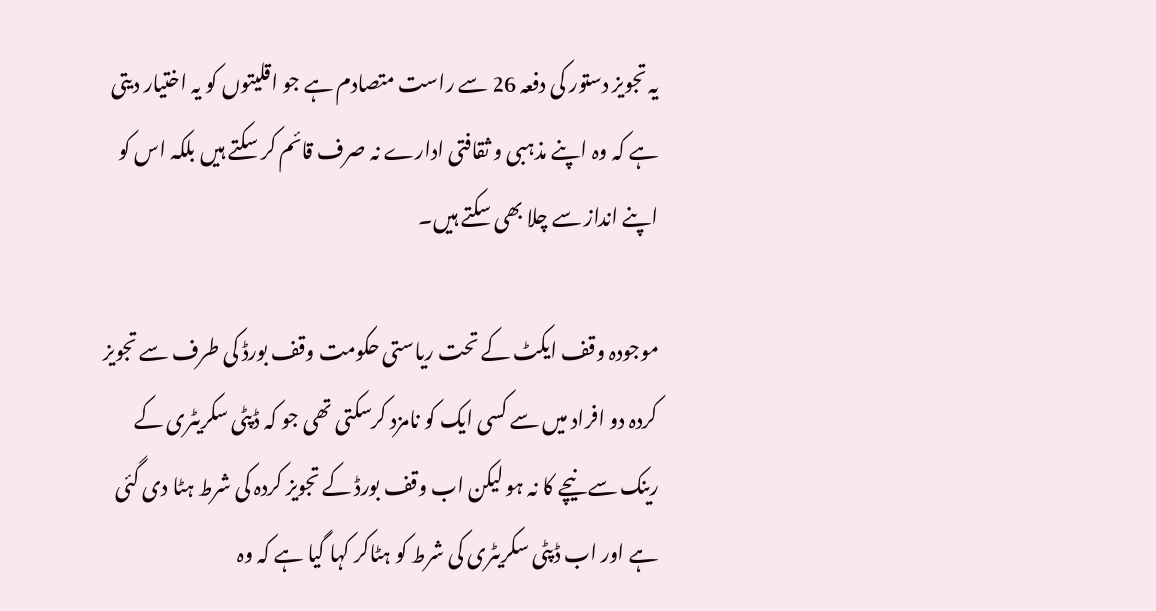یہ تجویز دستور کی دفعہ 26 سے راست متصادم ہے جو اقلیتوں کو یہ اختیار دیتی ہے کہ وہ اپنے مذہبی و ثقافتی ادارے نہ صرف قائم کر سکتے ہیں بلکہ اس کو اپنے انداز سے چلا بھی سکتے ہیں۔

موجودہ وقف ایکٹ کے تحت ریاستی حکومت وقف بورڈ کی طرف سے تجویز کردہ دو افراد میں سے کسی ایک کو نامزد کرسکتی تھی جو کہ ڈپٹی سکریٹری کے رینک سے نیچے کا نہ ہو لیکن اب وقف بورڈ کے تجویز کردہ کی شرط ہٹا دی گئی ہے اور اب ڈپٹی سکریٹری کی شرط کو ہٹاکر کہا گیا ہے کہ وہ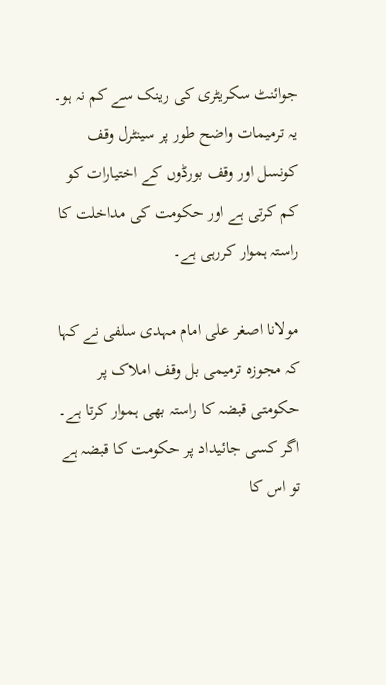جوائنٹ سکریٹری کی رینک سے کم نہ ہو۔ یہ ترمیمات واضح طور پر سینٹرل وقف کونسل اور وقف بورڈوں کے اختیارات کو کم کرتی ہے اور حکومت کی مداخلت کا راستہ ہموار کررہی ہے۔

مولانا اصغر علی امام مہدی سلفی نے کہا کہ مجوزہ ترمیمی بل وقف املاک پر حکومتی قبضہ کا راستہ بھی ہموار کرتا ہے۔ اگر کسی جائیداد پر حکومت کا قبضہ ہے تو اس کا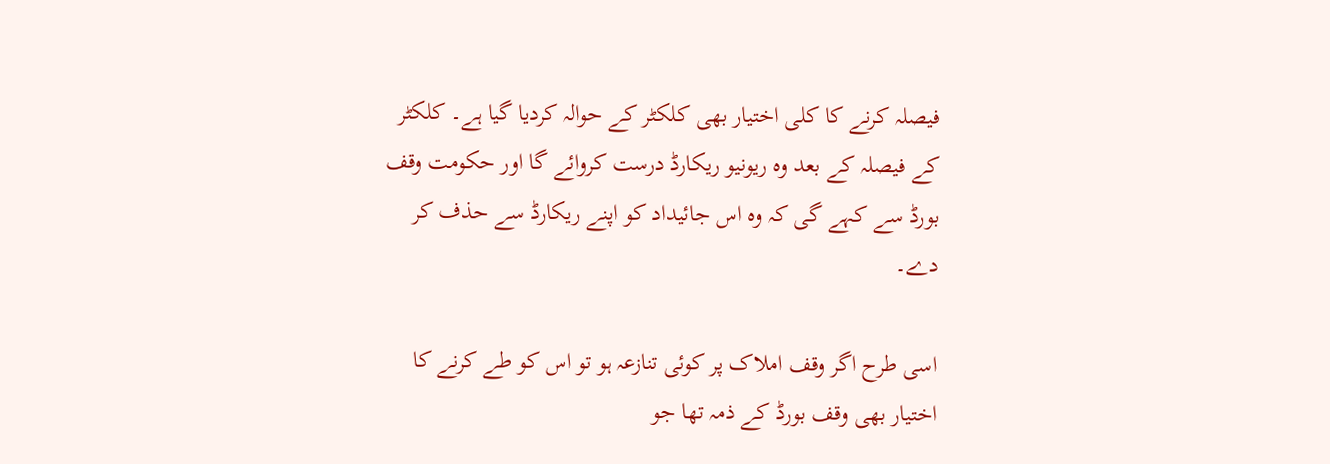فیصلہ کرنے کا کلی اختیار بھی کلکٹر کے حوالہ کردیا گیا ہے۔ کلکٹر کے فیصلہ کے بعد وہ ریونیو ریکارڈ درست کروائے گا اور حکومت وقف بورڈ سے کہے گی کہ وہ اس جائیداد کو اپنے ریکارڈ سے حذف کر دے۔

اسی طرح اگر وقف املاک پر کوئی تنازعہ ہو تو اس کو طے کرنے کا اختیار بھی وقف بورڈ کے ذمہ تھا جو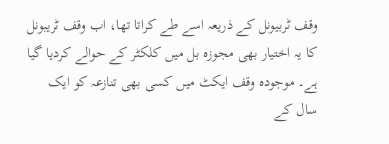وقف ٹربیونل کے ذریعہ اسے طے کراتا تھا، اب وقف ٹریبونل کا یہ اختیار بھی مجوزہ بل میں کلکٹر کے حوالے کردیا گیا ہے۔ موجودہ وقف ایکٹ میں کسی بھی تنازعہ کو ایک سال کے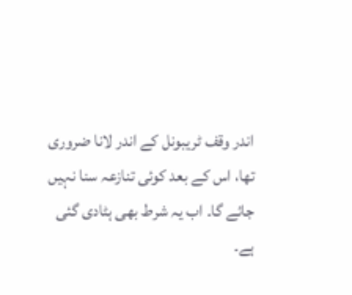اندر وقف ٹریبونل کے اندر لانا ضروری تھا، اس کے بعد کوئی تنازعہ سنا نہیں جائے گا۔ اب یہ شرط بھی ہٹادی گئی ہے۔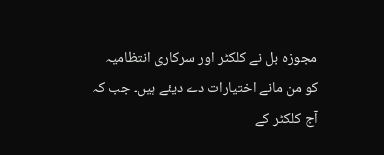مجوزہ بل نے کلکٹر اور سرکاری انتظامیہ کو من مانے اختیارات دے دیئے ہیں۔ جب کہ آج کلکٹر کے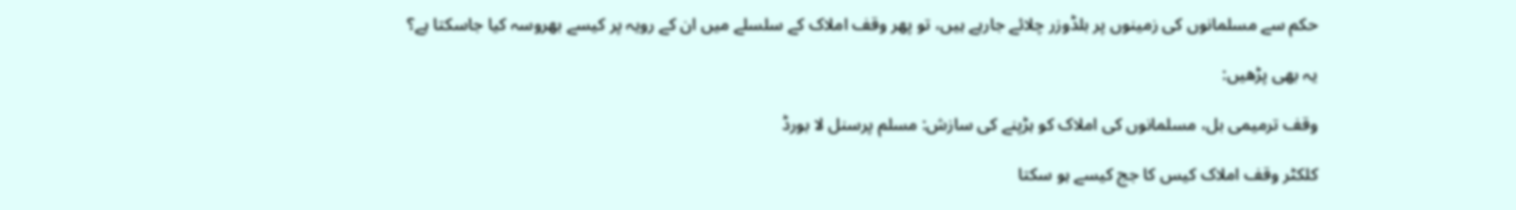حکم سے مسلمانوں کی زمینوں پر بلڈوزر چلائے جارہے ہیں، تو پھر وقف املاک کے سلسلے میں ان کے رویہ پر کیسے بھروسہ کیا جاسکتا ہے؟

یہ بھی پڑھیں:

وقف ترمیمی بل، مسلمانوں کی املاک کو ہڑپنے کی سازش: مسلم پرسنل لا بورڈ

کلکٹر وقف املاک کیس کا جج کیسے ہو سکتا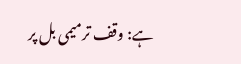ہے: وقف ترمیمی بل پر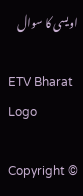اویسی کا سوال

ETV Bharat Logo

Copyright ©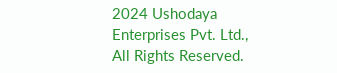2024 Ushodaya Enterprises Pvt. Ltd., All Rights Reserved.